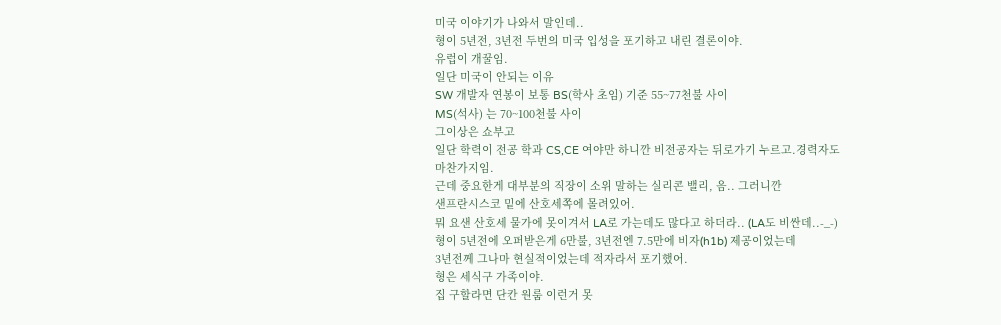미국 이야기가 나와서 말인데..
형이 5년전, 3년전 두번의 미국 입성을 포기하고 내린 결론이야.
유럽이 개꿀임.
일단 미국이 안되는 이유
SW 개발자 연봉이 보통 BS(학사 초임) 기준 55~77천불 사이
MS(석사) 는 70~100천불 사이
그이상은 쇼부고
일단 학력이 전공 학과 CS,CE 여야만 하니깐 비전공자는 뒤로가기 누르고.경력자도 마찬가지임.
근데 중요한게 대부분의 직장이 소위 말하는 실리콘 밸리, 음.. 그러니깐
샌프란시스코 밑에 산호세쪽에 몰려있어.
뭐 요샌 산호세 물가에 못이겨서 LA로 가는데도 많다고 하더라.. (LA도 비싼데..-_-)
형이 5년전에 오퍼받은게 6만불, 3년전엔 7.5만에 비자(h1b) 제공이었는데
3년전께 그나마 현실적이었는데 적자라서 포기했어.
형은 세식구 가족이야.
집 구할라면 단칸 원룸 이런거 못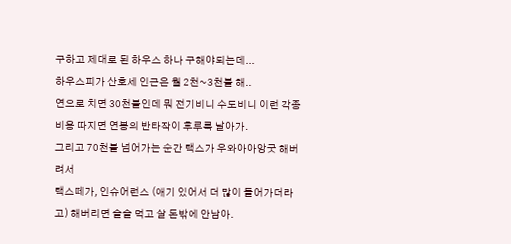구하고 제대로 된 하우스 하나 구해야되는데...
하우스피가 산호세 인근은 월 2천~3천불 해..
연으로 치면 30천불인데 뭐 전기비니 수도비니 이런 각종 비용 따지면 연봉의 반타작이 후루룩 날아가.
그리고 70천불 넘어가는 순간 택스가 우와아아앙굿 해버려서
택스떼가, 인슈어런스 (애기 있어서 더 많이 들어가더라고) 해버리면 슬슬 먹고 살 돈밖에 안남아.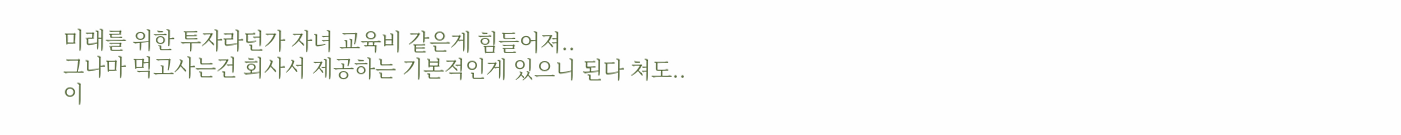미래를 위한 투자라던가 자녀 교육비 같은게 힘들어져..
그나마 먹고사는건 회사서 제공하는 기본적인게 있으니 된다 쳐도..
이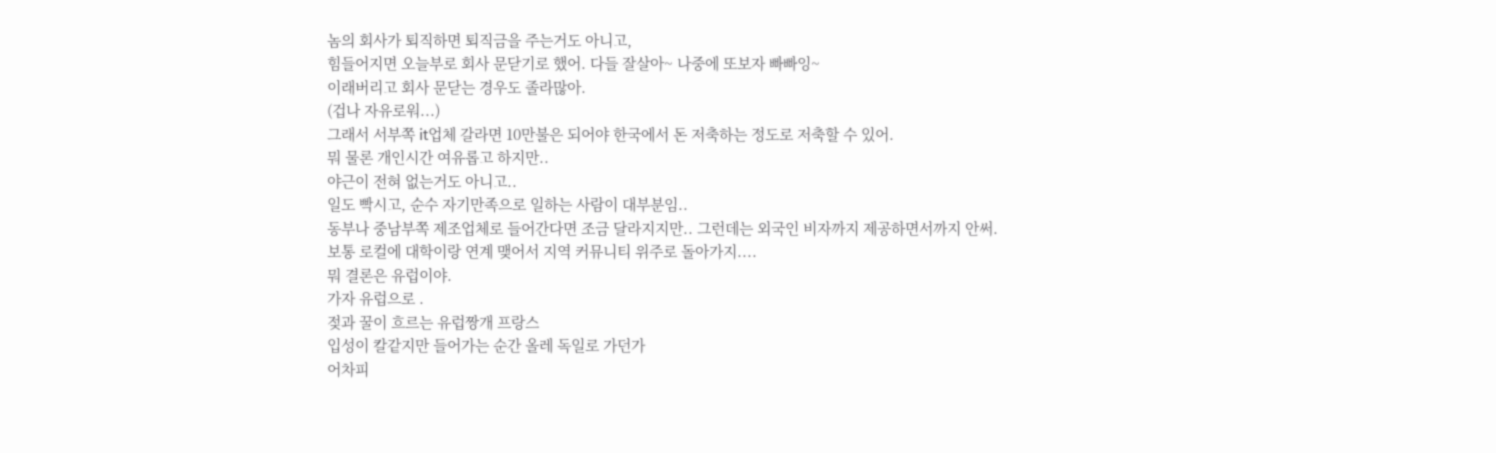놈의 회사가 퇴직하면 퇴직금을 주는거도 아니고,
힘들어지면 오늘부로 회사 문닫기로 했어. 다들 잘살아~ 나중에 또보자 빠빠잉~
이래버리고 회사 문닫는 경우도 졸라많아.
(겁나 자유로워...)
그래서 서부쪽 it업체 갈라면 10만불은 되어야 한국에서 돈 저축하는 정도로 저축할 수 있어.
뭐 물론 개인시간 여유롭고 하지만..
야근이 전혀 없는거도 아니고..
일도 빡시고, 순수 자기만족으로 일하는 사람이 대부분임..
동부나 중남부쪽 제조업체로 들어간다면 조금 달라지지만.. 그런데는 외국인 비자까지 제공하면서까지 안써.
보통 로컬에 대학이랑 연계 맺어서 지역 커뮤니티 위주로 돌아가지....
뭐 결론은 유럽이야.
가자 유럽으로 .
젖과 꿀이 흐르는 유럽짱개 프랑스
입성이 칼같지만 들어가는 순간 올레 독일로 가던가
어차피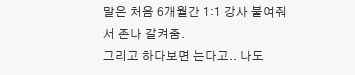말은 처음 6개월간 1:1 강사 붙여줘서 존나 갈켜줌.
그리고 하다보면 는다고.. 나도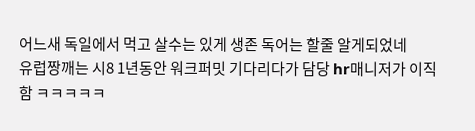어느새 독일에서 먹고 살수는 있게 생존 독어는 할줄 알게되었네
유럽짱깨는 시8 1년동안 워크퍼밋 기다리다가 담당 hr매니저가 이직함 ㅋㅋㅋㅋㅋ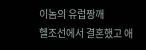이놈의 유럽짱깨
헬조선에서 결혼했고 애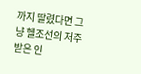까지 딸렸다면 그냥 헬조선의 저주받은 인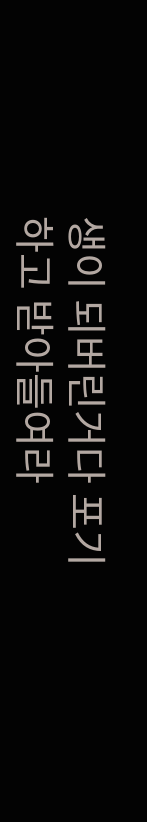생이 되버린거다 포기하고 받아들여라